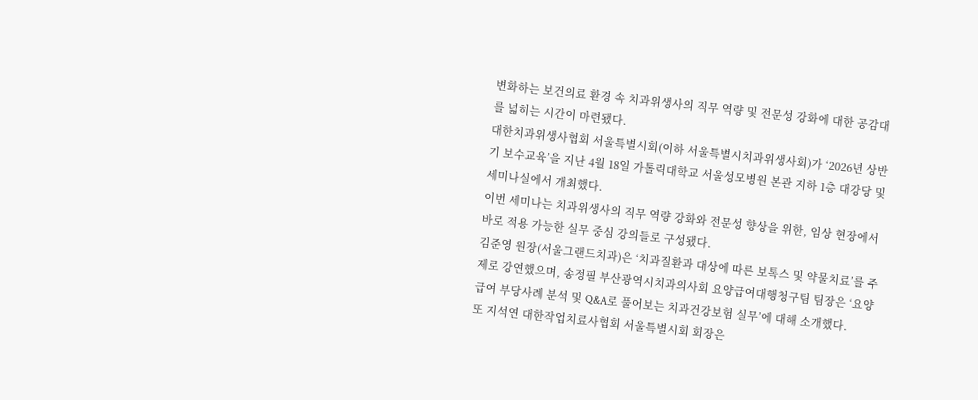변화하는 보건의료 환경 속 치과위생사의 직무 역량 및 전문성 강화에 대한 공감대를 넓히는 시간이 마련됐다.
대한치과위생사협회 서울특별시회(이하 서울특별시치과위생사회)가 ‘2026년 상반기 보수교육’을 지난 4월 18일 가톨릭대학교 서울성모병원 본관 지하 1층 대강당 및 세미나실에서 개최했다.
이번 세미나는 치과위생사의 직무 역량 강화와 전문성 향상을 위한, 임상 현장에서 바로 적용 가능한 실무 중심 강의들로 구성됐다.
김준영 원장(서울그랜드치과)은 ‘치과질환과 대상에 따른 보톡스 및 약물치료’를 주제로 강연했으며, 송정필 부산광역시치과의사회 요양급여대행청구팀 팀장은 ‘요양급여 부당사례 분석 및 Q&A로 풀어보는 치과건강보험 실무’에 대해 소개했다.
또 지석연 대한작업치료사협회 서울특별시회 회장은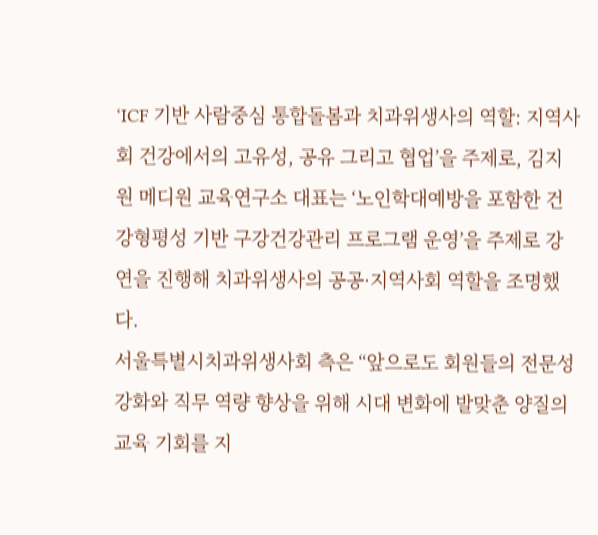‘ICF 기반 사람중심 통합돌봄과 치과위생사의 역할: 지역사회 건강에서의 고유성, 공유 그리고 협업’을 주제로, 김지원 메디원 교육연구소 대표는 ‘노인학대예방을 포함한 건강형평성 기반 구강건강관리 프로그램 운영’을 주제로 강연을 진행해 치과위생사의 공공·지역사회 역할을 조명했다.
서울특별시치과위생사회 측은 “앞으로도 회원들의 전문성 강화와 직무 역량 향상을 위해 시대 변화에 발맞춘 양질의 교육 기회를 지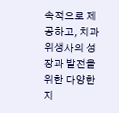속적으로 제공하고, 치과위생사의 성장과 발전을 위한 다양한 지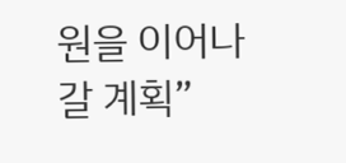원을 이어나갈 계획”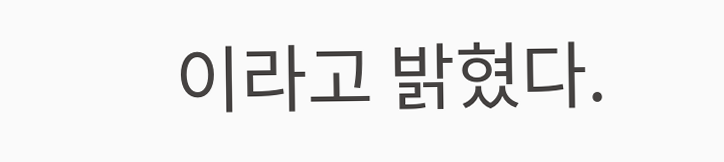이라고 밝혔다.